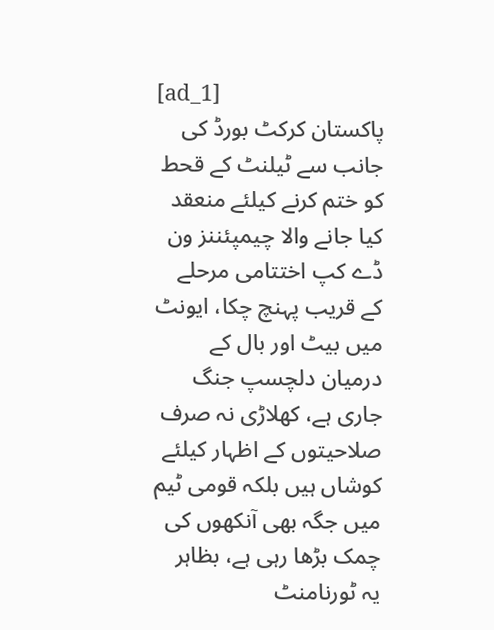[ad_1]
پاکستان کرکٹ بورڈ کی جانب سے ٹیلنٹ کے قحط کو ختم کرنے کیلئے منعقد کیا جانے والا چیمپئننز ون ڈے کپ اختتامی مرحلے کے قریب پہنچ چکا، ایونٹ میں بیٹ اور بال کے درمیان دلچسپ جنگ جاری ہے، کھلاڑی نہ صرف صلاحیتوں کے اظہار کیلئے کوشاں ہیں بلکہ قومی ٹیم میں جگہ بھی آنکھوں کی چمک بڑھا رہی ہے، بظاہر یہ ٹورنامنٹ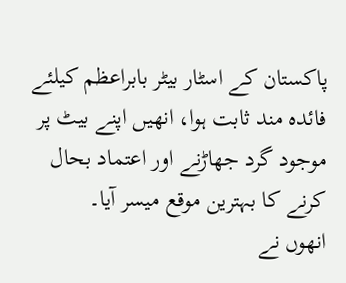پاکستان کے اسٹار بیٹر بابراعظم کیلئے فائدہ مند ثابت ہوا، انھیں اپنے بیٹ پر موجود گرد جھاڑنے اور اعتماد بحال کرنے کا بہترین موقع میسر آیا۔
انھوں نے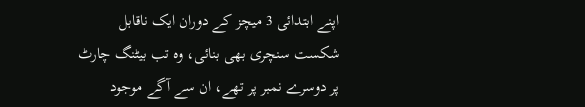اپنے ابتدائی 3 میچز کے دوران ایک ناقابل شکست سنچری بھی بنائی، وہ تب بیٹنگ چارٹ پر دوسرے نمبر پر تھے، ان سے آگے موجود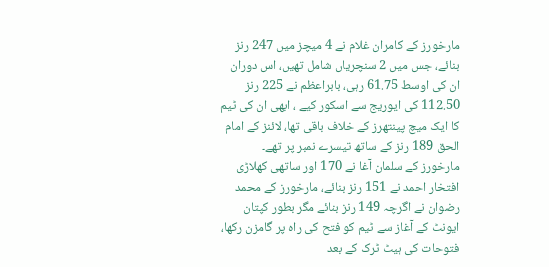مارخورز کے کامران غلام نے 4 میچز میں 247 رنز بنائے، جس میں 2 سنچریاں شامل تھیں، اس دوران ان کی اوسط 61.75 رہی، بابراعظم نے 225 رنز 112.50 کی ایوریج سے اسکور کیے ، ابھی ان کی ٹیم کا ایک میچ پینتھرز کے خلاف باقی تھا، لائنز کے امام الحق 189 رنز کے ساتھ تیسرے نمبر پر تھے۔
مارخورز کے سلمان آغا نے 170 اور ساتھی کھلاڑی افتخار احمد نے 151 رنز بنائے، مارخورز کے محمد رضوان نے اگرچہ 149 رنز بنائے مگر بطور کپتان ایونٹ کے آغاز سے ٹیم کو فتح کی راہ پر گامزن رکھا، فتوحات کی ہیٹ ٹرک کے بعد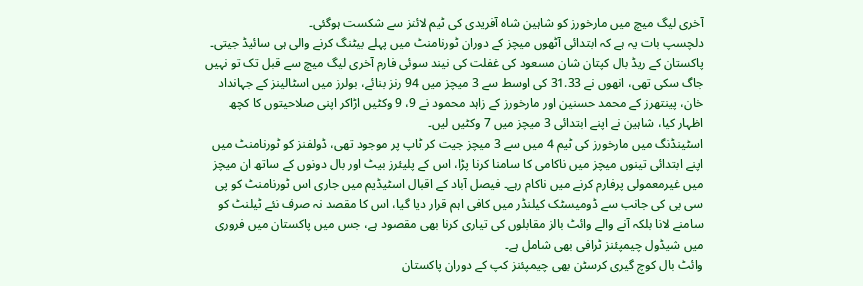آخری لیگ میچ میں مارخورز کو شاہین شاہ آفریدی کی ٹیم لائنز سے شکست ہوگئی۔
دلچسپ بات یہ ہے کہ ابتدائی آٹھوں میچز کے دوران ٹورنامنٹ میں پہلے بیٹنگ کرنے والی ہی سائیڈ جیتی۔ پاکستان کے ریڈ بال کپتان شان مسعود کی غفلت کی نیند سوئی فارم آخری لیگ میچ سے قبل تک تو نہیں جاگ سکی تھی، انھوں نے 31.33 کی اوسط سے 3 میچز میں 94 رنز بنائے، بولرز میں اسٹالینز کے جہانداد خان، پینتھرز کے محمد حسنین اور مارخورز کے زاہد محمود نے 9، 9 وکٹیں اڑاکر اپنی صلاحیتوں کا کچھ اظہار کیا، شاہین نے اپنے ابتدائی 3 میچز میں 7 وکٹیں لیں۔
اسٹینڈنگ میں مارخورز کی ٹیم 4 میں سے 3 میچز جیت کر ٹاپ پر موجود تھی، ڈولفنز کو ٹورنامنٹ میں اپنے ابتدائی تینوں میچز میں ناکامی کا سامنا کرنا پڑا، اس کے پلیئرز بیٹ اور بال دونوں کے ساتھ ان میچز میں غیرمعمولی پرفارم کرنے میں ناکام رہے۔ فیصل آباد کے اقبال اسٹیڈیم میں جاری اس ٹورنامنٹ کو پی سی بی کی جانب سے ڈومیسٹک کیلنڈر میں کافی اہم قرار دیا گیا، اس کا مقصد نہ صرف نئے ٹیلنٹ کو سامنے لانا بلکہ آنے والے وائٹ بالز مقابلوں کی تیاری کرنا بھی مقصود ہے، جس میں پاکستان میں فروری میں شیڈول چیمپئنز ٹرافی بھی شامل ہے۔
وائٹ بال کوچ گیری کرسٹن بھی چیمپئنز کپ کے دوران پاکستان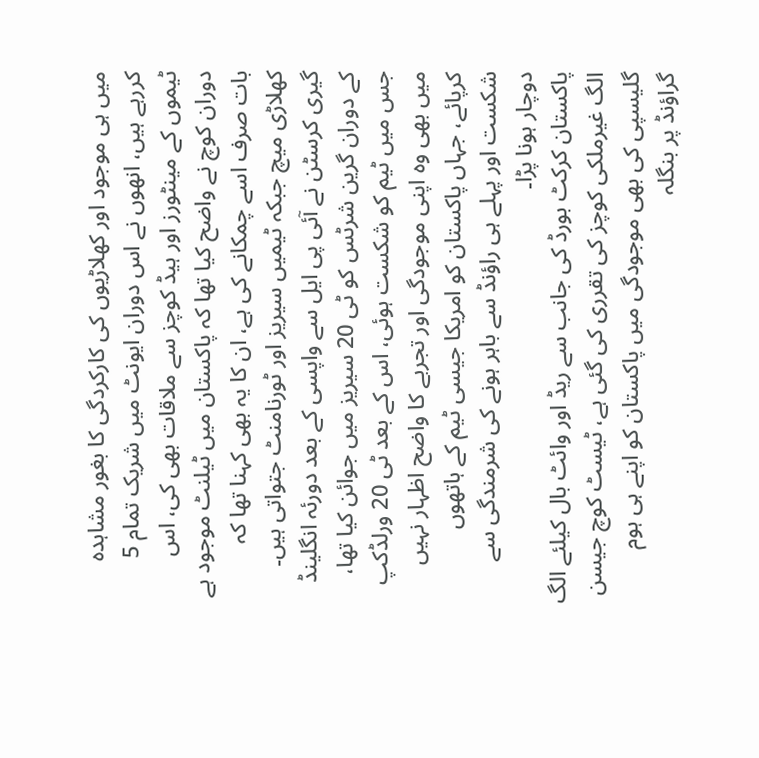میں ہی موجود اور کھلاڑیوں کی کارکردگی کا بغور مشاہدہ کررہے ہیں، انھوں نے اس دوران ایونٹ میں شریک تمام 5 ٹیموں کے مینٹورز اور ہیڈ کوچز سے ملاقات بھی کی، اس دوران کوچ نے واضح کیا تھا کہ پاکستان میں ٹیلنٹ موجود ہے بات صرف اسے چمکانے کی ہے، ان کا یہ بھی کہنا تھا کہ کھلاڑی میچ جبکہ ٹیمیں سیریز اور ٹورنامنٹ جتواتی ہیں۔ گیری کرسٹن نے آئی پی ایل سے واپسی کے بعد دورئہ انگلینڈ کے دوران گرین شرٹس کو ٹی 20 سیریز میں جوائن کیا تھا، جس میں ٹیم کو شکست ہوئی، اس کے بعد ٹی 20 ورلڈکپ میں بھی وہ اپنی موجودگی اور تجربے کا واضح اظہار نہیں کرپائے، جہاں پاکستان کو امریکا جیسی ٹیم کے ہاتھوں شکست اور پہلے ہی راؤنڈ سے باہر ہونے کی شرمندگی سے دوچار ہونا پڑا۔
پاکستان کرکٹ بورڈ کی جانب سے ریڈ اور وائٹ بال کیلئے الگ الگ غیرملکی کوچز کی تقرری کی گئی ہے، ٹیسٹ کوچ جیسن گلیسپی کی بھی موجودگی میں پاکستان کو اپنے ہی ہوم گراؤنڈ پر بنگلہ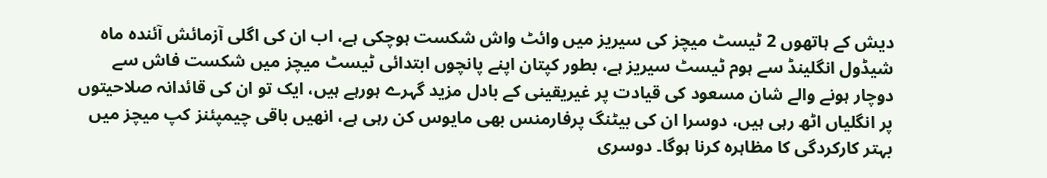دیش کے ہاتھوں 2 ٹیسٹ میچز کی سیریز میں وائٹ واش شکست ہوچکی ہے، اب ان کی اگلی آزمائش آئندہ ماہ شیڈول انگلینڈ سے ہوم ٹیسٹ سیریز ہے، بطور کپتان اپنے پانچوں ابتدائی ٹیسٹ میچز میں شکست فاش سے دوچار ہونے والے شان مسعود کی قیادت پر غیریقینی کے بادل مزید گہرے ہورہے ہیں، ایک تو ان کی قائدانہ صلاحیتوں پر انگلیاں اٹھ رہی ہیں، دوسرا ان کی بیٹنگ پرفارمنس بھی مایوس کن رہی ہے، انھیں باقی چیمپئنز کپ میچز میں بہتر کارکردگی کا مظاہرہ کرنا ہوگا۔ دوسری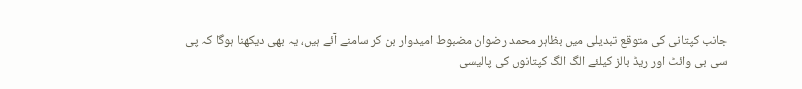جانب کپتانی کی متوقع تبدیلی میں بظاہر محمد رضوان مضبوط امیدوار بن کر سامنے آئے ہیں، یہ بھی دیکھنا ہوگا کہ پی سی بی وائٹ اور ریڈ بالز کیلئے الگ الگ کپتانوں کی پالیسی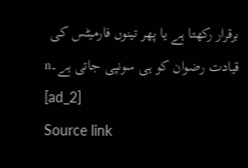برقرار رکھتا ہے یا پھر تینوں فارمیٹس کی قیادت رضوان کو ہی سونپی جاتی ہے۔n
[ad_2]
Source link